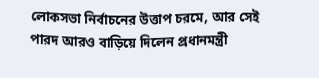লোকসভা নির্বাচনের উত্তাপ চরমে, আর সেই পারদ আরও বাড়িয়ে দিলেন প্রধানমন্ত্রী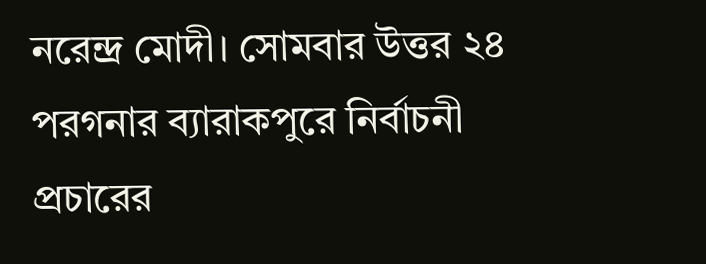নরেন্দ্র মোদী। সোমবার উত্তর ২৪ পরগনার ব্যারাকপুরে নির্বাচনী প্রচারের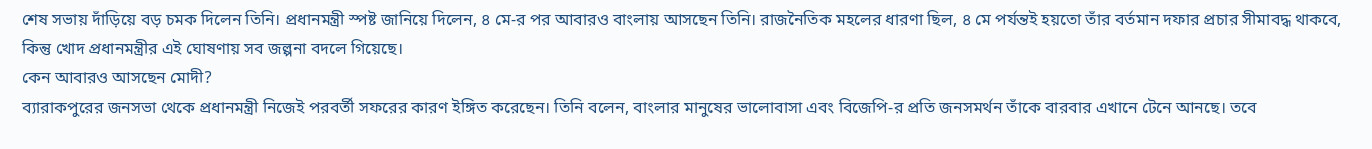শেষ সভায় দাঁড়িয়ে বড় চমক দিলেন তিনি। প্রধানমন্ত্রী স্পষ্ট জানিয়ে দিলেন, ৪ মে-র পর আবারও বাংলায় আসছেন তিনি। রাজনৈতিক মহলের ধারণা ছিল, ৪ মে পর্যন্তই হয়তো তাঁর বর্তমান দফার প্রচার সীমাবদ্ধ থাকবে, কিন্তু খোদ প্রধানমন্ত্রীর এই ঘোষণায় সব জল্পনা বদলে গিয়েছে।
কেন আবারও আসছেন মোদী?
ব্যারাকপুরের জনসভা থেকে প্রধানমন্ত্রী নিজেই পরবর্তী সফরের কারণ ইঙ্গিত করেছেন। তিনি বলেন, বাংলার মানুষের ভালোবাসা এবং বিজেপি-র প্রতি জনসমর্থন তাঁকে বারবার এখানে টেনে আনছে। তবে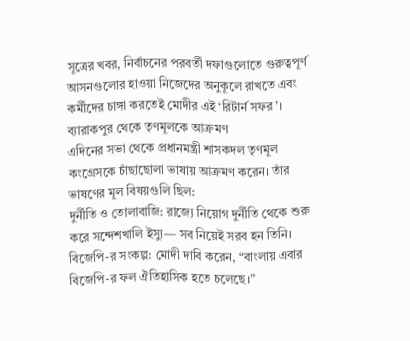সূত্রের খবর, নির্বাচনের পরবর্তী দফাগুলোতে গুরুত্বপূর্ণ আসনগুলোর হাওয়া নিজেদের অনুকূলে রাখতে এবং কর্মীদের চাঙ্গা করতেই মোদীর এই ‘রিটার্ন সফর’।
ব্যারাকপুর থেকে তৃণমূলকে আক্রমণ
এদিনের সভা থেকে প্রধানমন্ত্রী শাসকদল তৃণমূল কংগ্রেসকে চাঁছাছোলা ভাষায় আক্রমণ করেন। তাঁর ভাষণের মূল বিষয়গুলি ছিল:
দুর্নীতি ও তোলাবাজি: রাজ্যে নিয়োগ দুর্নীতি থেকে শুরু করে সন্দেশখালি ইস্যু— সব নিয়েই সরব হন তিনি।
বিজেপি-র সংকল্প: মোদী দাবি করেন, “বাংলায় এবার বিজেপি-র ফল ঐতিহাসিক হতে চলেছে।”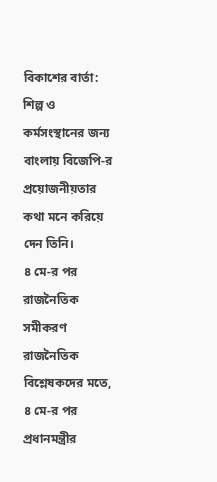বিকাশের বার্তা: শিল্প ও কর্মসংস্থানের জন্য বাংলায় বিজেপি-র প্রয়োজনীয়তার কথা মনে করিয়ে দেন তিনি।
৪ মে-র পর রাজনৈতিক সমীকরণ
রাজনৈতিক বিশ্লেষকদের মতে, ৪ মে-র পর প্রধানমন্ত্রীর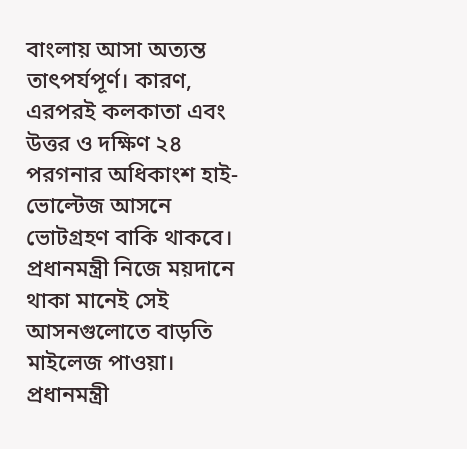বাংলায় আসা অত্যন্ত তাৎপর্যপূর্ণ। কারণ, এরপরই কলকাতা এবং উত্তর ও দক্ষিণ ২৪ পরগনার অধিকাংশ হাই-ভোল্টেজ আসনে ভোটগ্রহণ বাকি থাকবে। প্রধানমন্ত্রী নিজে ময়দানে থাকা মানেই সেই আসনগুলোতে বাড়তি মাইলেজ পাওয়া।
প্রধানমন্ত্রী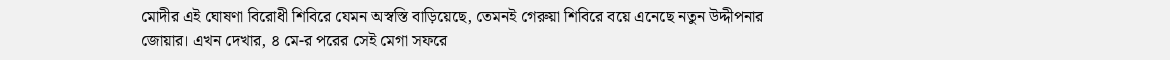মোদীর এই ঘোষণা বিরোধী শিবিরে যেমন অস্বস্তি বাড়িয়েছে, তেমনই গেরুয়া শিবিরে বয়ে এনেছে নতুন উদ্দীপনার জোয়ার। এখন দেখার, ৪ মে-র পরের সেই মেগা সফরে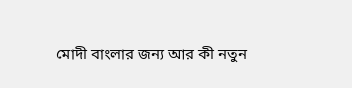মোদী বাংলার জন্য আর কী নতুন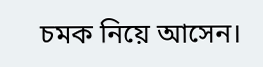চমক নিয়ে আসেন।